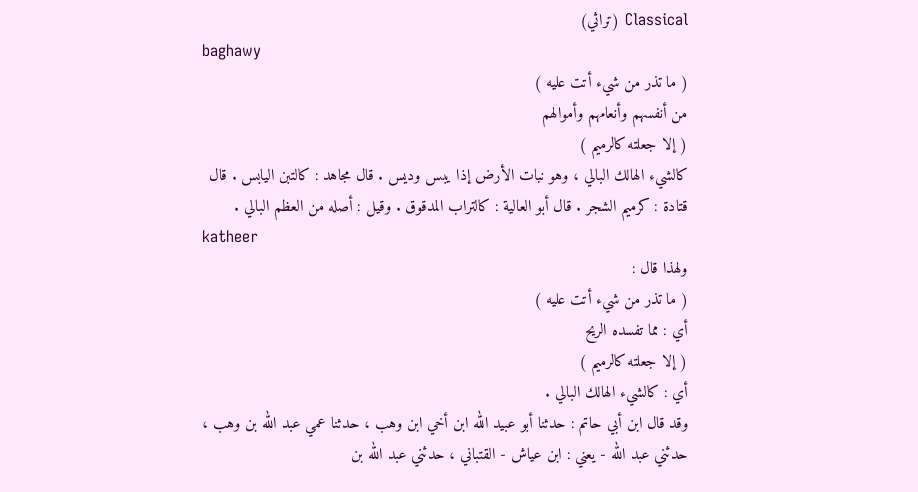Classical (تراثي)
baghawy
( ما تذر من شيء أتت عليه )
من أنفسهم وأنعامهم وأموالهم
( إلا جعلته كالرميم )
كالشيء الهالك البالي ، وهو نبات الأرض إذا يبس وديس . قال مجاهد : كالتبن اليابس . قال قتادة : كرميم الشجر . قال أبو العالية : كالتراب المدقوق . وقيل : أصله من العظم البالي .
katheer
ولهذا قال :
( ما تذر من شيء أتت عليه )
أي : مما تفسده الريح
( إلا جعلته كالرميم )
أي : كالشيء الهالك البالي .
وقد قال ابن أبي حاتم : حدثنا أبو عبيد الله ابن أخي ابن وهب ، حدثنا عمي عبد الله بن وهب ، حدثني عبد الله - يعني : ابن عياش - القتباني ، حدثني عبد الله بن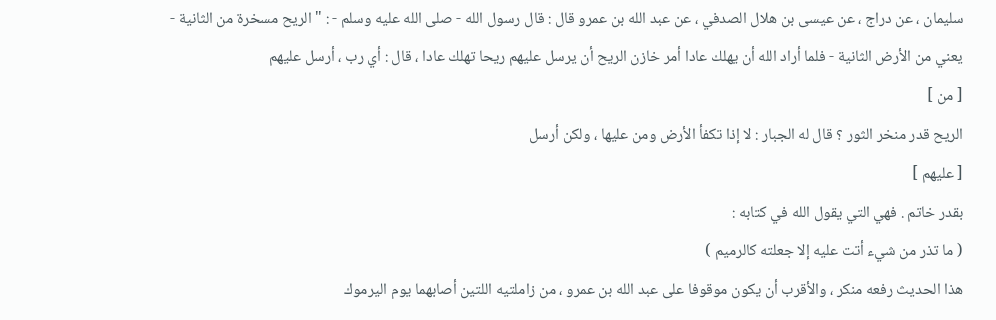سليمان ، عن دراج ، عن عيسى بن هلال الصدفي ، عن عبد الله بن عمرو قال : قال رسول الله - صلى الله عليه وسلم - : " الريح مسخرة من الثانية - يعني من الأرض الثانية - فلما أراد الله أن يهلك عادا أمر خازن الريح أن يرسل عليهم ريحا تهلك عادا ، قال : أي رب ، أرسل عليهم
[ من ]
الريح قدر منخر الثور ؟ قال له الجبار : لا إذا تكفأ الأرض ومن عليها ، ولكن أرسل
[ عليهم ]
بقدر خاتم . فهي التي يقول الله في كتابه :
( ما تذر من شيء أتت عليه إلا جعلته كالرميم )
هذا الحديث رفعه منكر ، والأقرب أن يكون موقوفا على عبد الله بن عمرو ، من زاملتيه اللتين أصابهما يوم اليرموك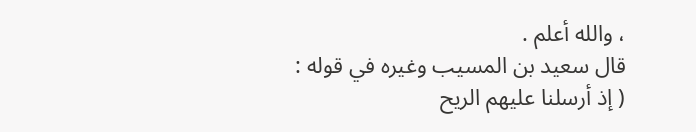، والله أعلم .
قال سعيد بن المسيب وغيره في قوله :
( إذ أرسلنا عليهم الريح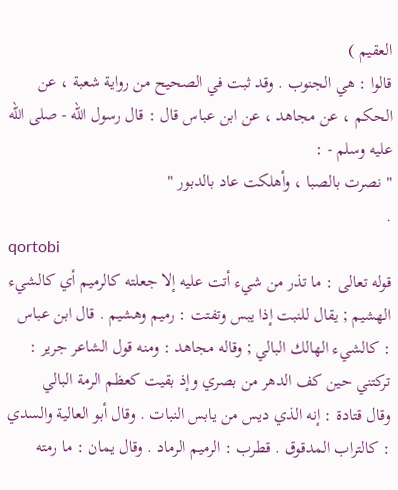العقيم )
قالوا : هي الجنوب . وقد ثبت في الصحيح من رواية شعبة ، عن الحكم ، عن مجاهد ، عن ابن عباس قال : قال رسول الله - صلى الله عليه وسلم - :
" نصرت بالصبا ، وأهلكت عاد بالدبور "
.
qortobi
قوله تعالى : ما تذر من شيء أتت عليه إلا جعلته كالرميم أي كالشيء الهشيم ; يقال للنبت إذا يبس وتفتت : رميم وهشيم . قال ابن عباس : كالشيء الهالك البالي ; وقاله مجاهد : ومنه قول الشاعر جرير :
تركتني حين كف الدهر من بصري وإذ بقيت كعظم الرمة البالي
وقال قتادة : إنه الذي ديس من يابس النبات . وقال أبو العالية والسدي : كالتراب المدقوق . قطرب : الرميم الرماد . وقال يمان : ما رمته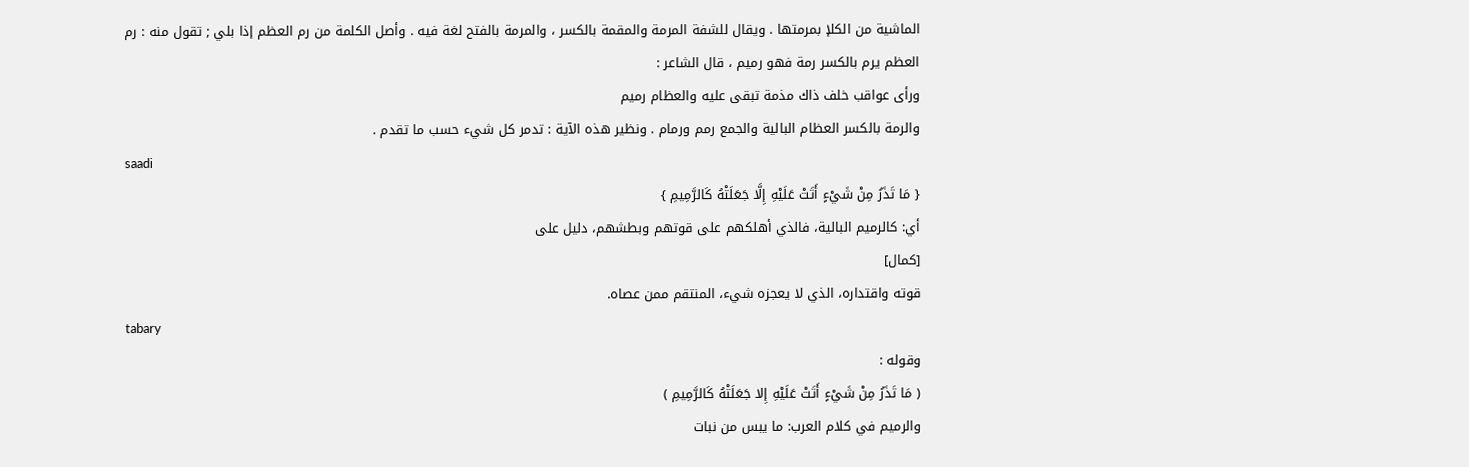الماشية من الكلإ بمرمتها . ويقال للشفة المرمة والمقمة بالكسر ، والمرمة بالفتح لغة فيه . وأصل الكلمة من رم العظم إذا بلي ; تقول منه : رم العظم يرم بالكسر رمة فهو رميم ، قال الشاعر :
ورأى عواقب خلف ذاك مذمة تبقى عليه والعظام رميم
والرمة بالكسر العظام البالية والجمع رمم ورمام . ونظير هذه الآية : تدمر كل شيء حسب ما تقدم .
saadi
{ مَا تَذَرُ مِنْ شَيْءٍ أَتَتْ عَلَيْهِ إِلَّا جَعَلَتْهُ كَالرَّمِيمِ }
أي: كالرميم البالية، فالذي أهلكهم على قوتهم وبطشهم، دليل على
[كمال]
قوته واقتداره، الذي لا يعجزه شيء، المنتقم ممن عصاه.
tabary
وقوله :
( مَا تَذَرُ مِنْ شَيْءٍ أَتَتْ عَلَيْهِ إِلا جَعَلَتْهُ كَالرَّمِيمِ )
والرميم في كلام العرب: ما يبس من نبات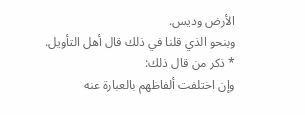الأرض وديس.
وبنحو الذي قلنا في ذلك قال أهل التأويل.
* ذكر من قال ذلك:
وإن اختلفت ألفاظهم بالعبارة عنه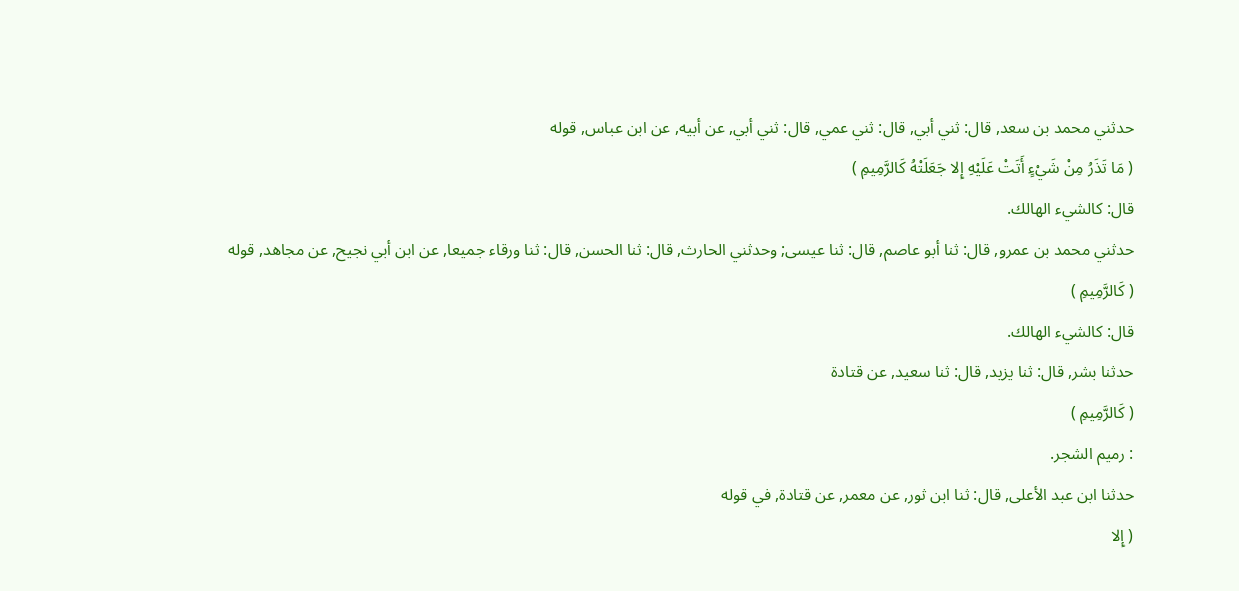حدثني محمد بن سعد, قال: ثني أبي, قال: ثني عمي, قال: ثني أبي, عن أبيه, عن ابن عباس, قوله
( مَا تَذَرُ مِنْ شَيْءٍ أَتَتْ عَلَيْهِ إِلا جَعَلَتْهُ كَالرَّمِيمِ )
قال: كالشيء الهالك.
حدثني محمد بن عمرو, قال: ثنا أبو عاصم, قال: ثنا عيسى; وحدثني الحارث, قال: ثنا الحسن, قال: ثنا ورقاء جميعا, عن ابن أبي نجيح, عن مجاهد, قوله
( كَالرَّمِيمِ )
قال: كالشيء الهالك.
حدثنا بشر, قال: ثنا يزيد, قال: ثنا سعيد, عن قتادة
( كَالرَّمِيمِ )
: رميم الشجر.
حدثنا ابن عبد الأعلى, قال: ثنا ابن ثور, عن معمر, عن قتادة, في قوله
( إِلا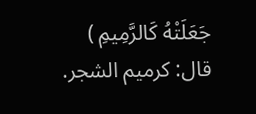جَعَلَتْهُ كَالرَّمِيمِ )
قال: كرميم الشجر.